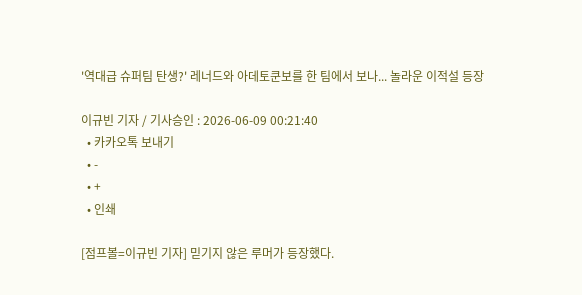'역대급 슈퍼팀 탄생?' 레너드와 아데토쿤보를 한 팀에서 보나... 놀라운 이적설 등장

이규빈 기자 / 기사승인 : 2026-06-09 00:21:40
  • 카카오톡 보내기
  • -
  • +
  • 인쇄

[점프볼=이규빈 기자] 믿기지 않은 루머가 등장했다.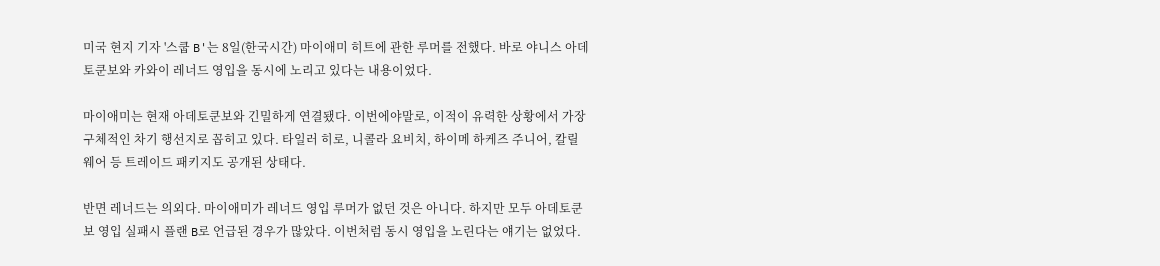미국 현지 기자 '스쿱 B'는 8일(한국시간) 마이애미 히트에 관한 루머를 전했다. 바로 야니스 아데토쿤보와 카와이 레너드 영입을 동시에 노리고 있다는 내용이었다.

마이애미는 현재 아데토쿤보와 긴밀하게 연결됐다. 이번에야말로, 이적이 유력한 상황에서 가장 구체적인 차기 행선지로 꼽히고 있다. 타일러 히로, 니콜라 요비치, 하이메 하케즈 주니어, 칼릴 웨어 등 트레이드 패키지도 공개된 상태다.

반면 레너드는 의외다. 마이애미가 레너드 영입 루머가 없던 것은 아니다. 하지만 모두 아데토쿤보 영입 실패시 플랜 B로 언급된 경우가 많았다. 이번처럼 동시 영입을 노린다는 얘기는 없었다.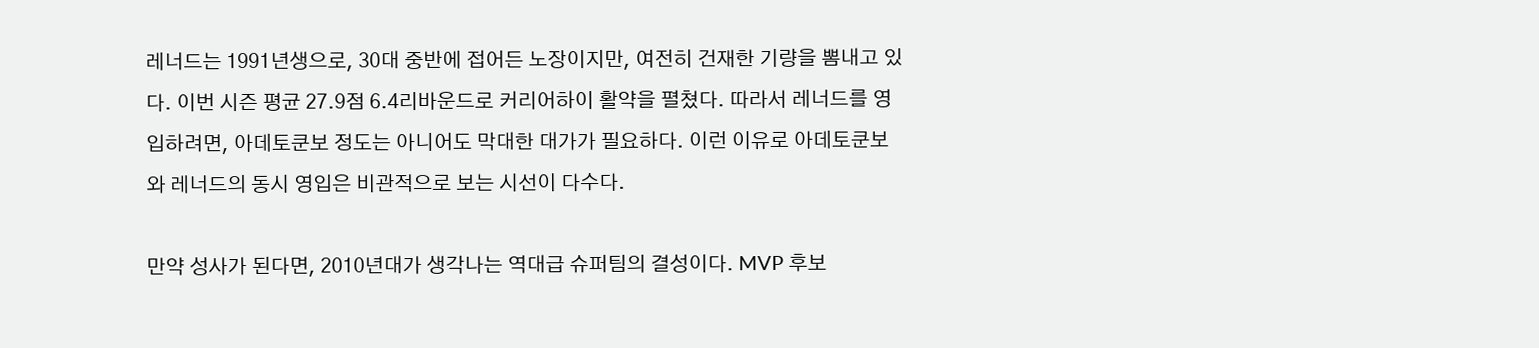레너드는 1991년생으로, 30대 중반에 접어든 노장이지만, 여전히 건재한 기량을 뽐내고 있다. 이번 시즌 평균 27.9점 6.4리바운드로 커리어하이 활약을 펼쳤다. 따라서 레너드를 영입하려면, 아데토쿤보 정도는 아니어도 막대한 대가가 필요하다. 이런 이유로 아데토쿤보와 레너드의 동시 영입은 비관적으로 보는 시선이 다수다.

만약 성사가 된다면, 2010년대가 생각나는 역대급 슈퍼팀의 결성이다. MVP 후보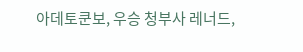아데토쿤보, 우승 청부사 레너드,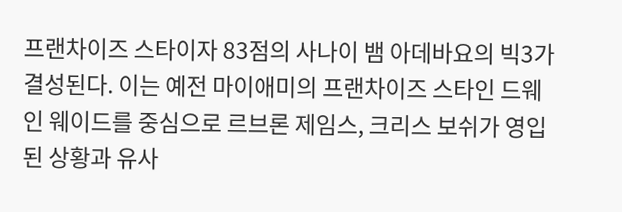프랜차이즈 스타이자 83점의 사나이 뱀 아데바요의 빅3가 결성된다. 이는 예전 마이애미의 프랜차이즈 스타인 드웨인 웨이드를 중심으로 르브론 제임스, 크리스 보쉬가 영입된 상황과 유사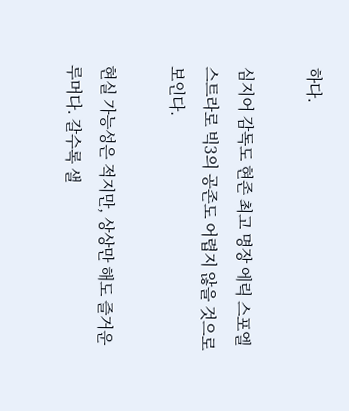하다.

심지어 감독도 현존 최고 명장 에릭 스포엘스트라로 빅3의 공존도 어렵지 않을 것으로 보인다.

현실 가능성은 적지만, 상상만 해도 즐거운 루머다. 갈수록 샐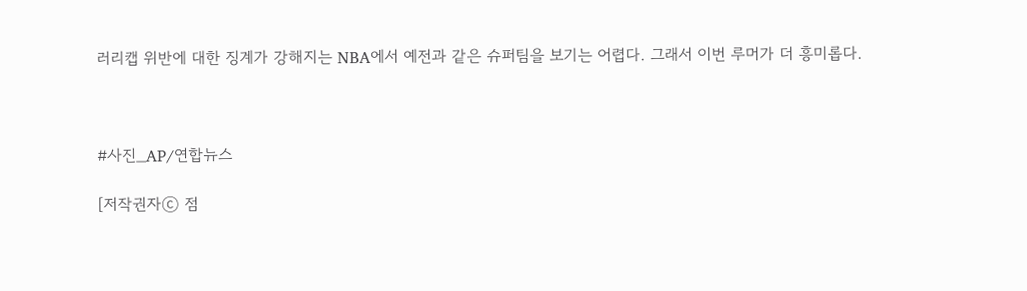러리캡 위반에 대한 징계가 강해지는 NBA에서 예전과 같은 슈퍼팀을 보기는 어렵다. 그래서 이번 루머가 더 흥미롭다.



#사진_AP/연합뉴스

[저작권자ⓒ 점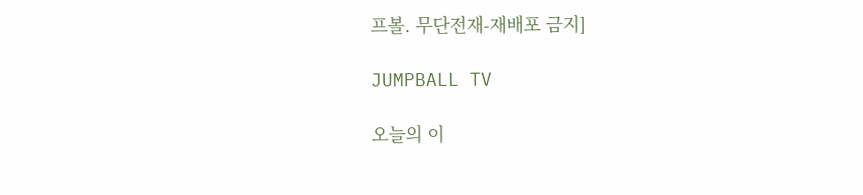프볼. 무단전재-재배포 금지]

JUMPBALL TV

오늘의 이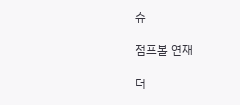슈

점프볼 연재

더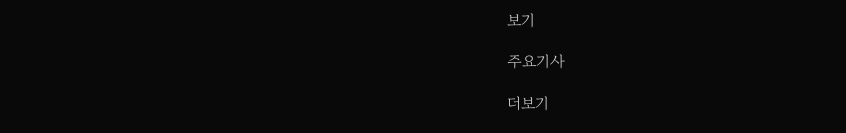보기

주요기사

더보기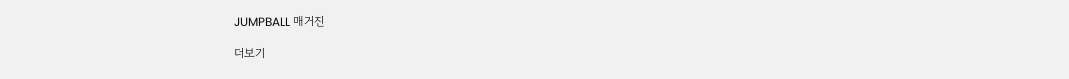JUMPBALL 매거진

더보기